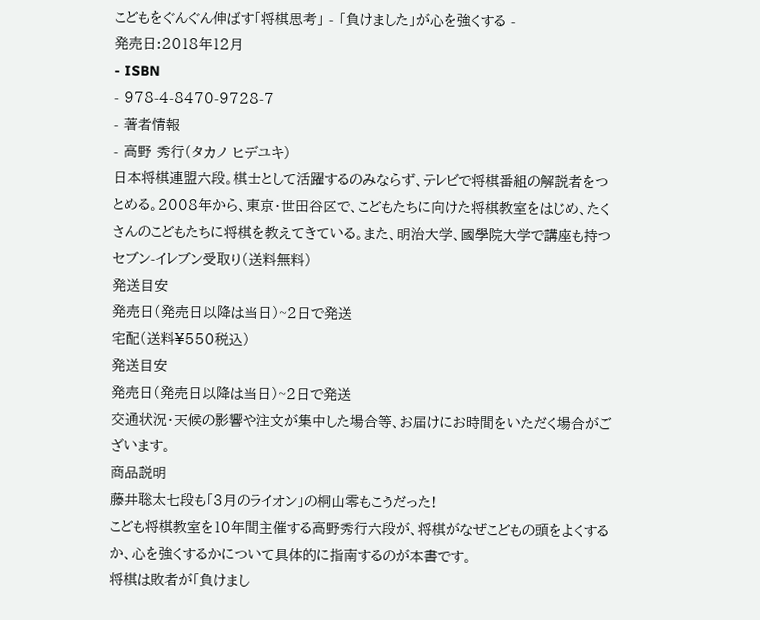こどもをぐんぐん伸ばす「将棋思考」 - 「負けました」が心を強くする -
発売日:2018年12月
- ISBN
- 978-4-8470-9728-7
- 著者情報
- 高野 秀行(タカノ ヒデユキ)
日本将棋連盟六段。棋士として活躍するのみならず、テレビで将棋番組の解説者をつとめる。2008年から、東京・世田谷区で、こどもたちに向けた将棋教室をはじめ、たくさんのこどもたちに将棋を教えてきている。また、明治大学、國學院大学で講座も持つ
セブン-イレブン受取り(送料無料)
発送目安
発売日(発売日以降は当日)~2日で発送
宅配(送料¥550税込)
発送目安
発売日(発売日以降は当日)~2日で発送
交通状況・天候の影響や注文が集中した場合等、お届けにお時間をいただく場合がございます。
商品説明
藤井聡太七段も「3月のライオン」の桐山零もこうだった!
こども将棋教室を10年間主催する高野秀行六段が、将棋がなぜこどもの頭をよくするか、心を強くするかについて具体的に指南するのが本書です。
将棋は敗者が「負けまし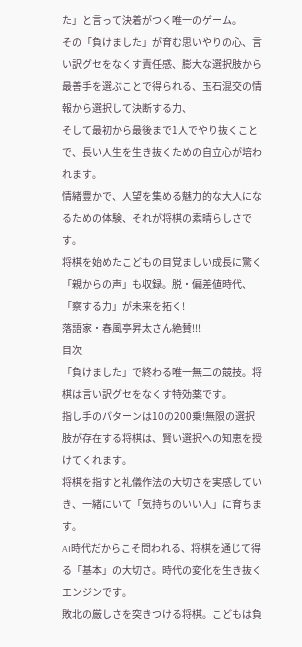た」と言って決着がつく唯一のゲーム。
その「負けました」が育む思いやりの心、言い訳グセをなくす責任感、膨大な選択肢から最善手を選ぶことで得られる、玉石混交の情報から選択して決断する力、
そして最初から最後まで1人でやり抜くことで、長い人生を生き抜くための自立心が培われます。
情緒豊かで、人望を集める魅力的な大人になるための体験、それが将棋の素晴らしさです。
将棋を始めたこどもの目覚ましい成長に驚く「親からの声」も収録。脱・偏差値時代、「察する力」が未来を拓く!
落語家・春風亭昇太さん絶賛!!!
目次
「負けました」で終わる唯一無二の競技。将棋は言い訳グセをなくす特効薬です。
指し手のパターンは10の200乗!無限の選択肢が存在する将棋は、賢い選択への知恵を授けてくれます。
将棋を指すと礼儀作法の大切さを実感していき、一緒にいて「気持ちのいい人」に育ちます。
AI時代だからこそ問われる、将棋を通じて得る「基本」の大切さ。時代の変化を生き抜くエンジンです。
敗北の厳しさを突きつける将棋。こどもは負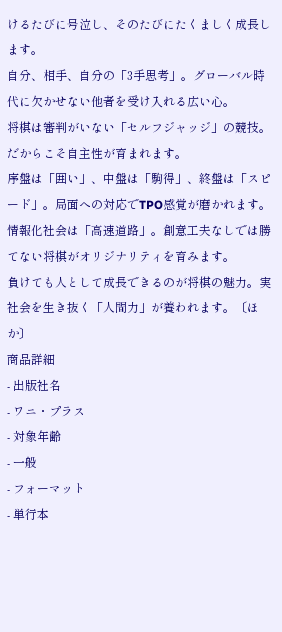けるたびに号泣し、そのたびにたくましく成長します。
自分、相手、自分の「3手思考」。グローバル時代に欠かせない他者を受け入れる広い心。
将棋は審判がいない「セルフジャッジ」の競技。だからこそ自主性が育まれます。
序盤は「囲い」、中盤は「駒得」、終盤は「スピード」。局面への対応でTPO感覚が磨かれます。
情報化社会は「高速道路」。創意工夫なしでは勝てない将棋がオリジナリティを育みます。
負けても人として成長できるのが将棋の魅力。実社会を生き抜く「人間力」が養われます。〔ほか〕
商品詳細
- 出版社名
- ワニ・プラス
- 対象年齢
- 一般
- フォーマット
- 単行本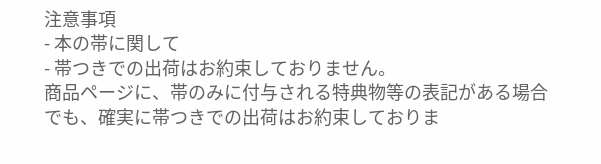注意事項
- 本の帯に関して
- 帯つきでの出荷はお約束しておりません。
商品ページに、帯のみに付与される特典物等の表記がある場合でも、確実に帯つきでの出荷はお約束しておりま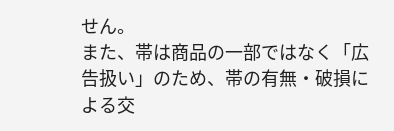せん。
また、帯は商品の一部ではなく「広告扱い」のため、帯の有無・破損による交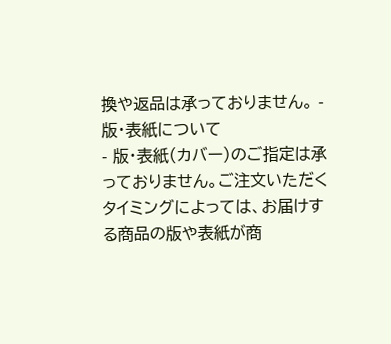換や返品は承っておりません。 - 版・表紙について
- 版・表紙(カバー)のご指定は承っておりません。ご注文いただくタイミングによっては、お届けする商品の版や表紙が商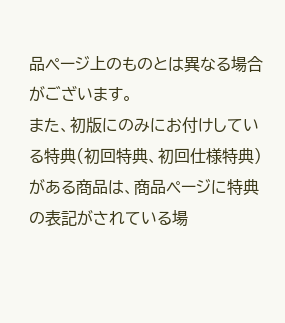品ページ上のものとは異なる場合がございます。
また、初版にのみにお付けしている特典(初回特典、初回仕様特典)がある商品は、商品ページに特典の表記がされている場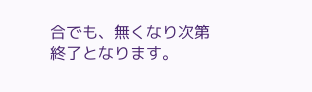合でも、無くなり次第終了となります。